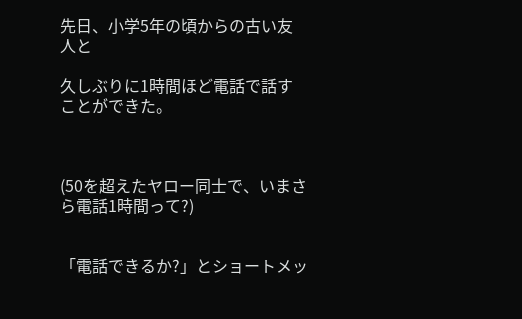先日、小学5年の頃からの古い友人と

久しぶりに1時間ほど電話で話すことができた。



(50を超えたヤロー同士で、いまさら電話1時間って?)


「電話できるか?」とショートメッ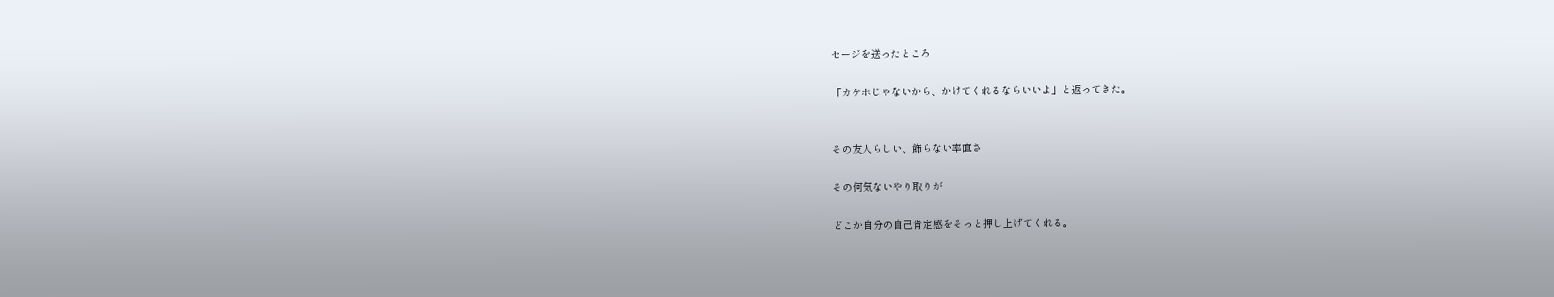セージを送ったところ

「カケホじゃないから、かけてくれるならいいよ」と返ってきた。


その友人らしい、飾らない率直さ

その何気ないやり取りが

どこか自分の自己肯定感をそっと押し上げてくれる。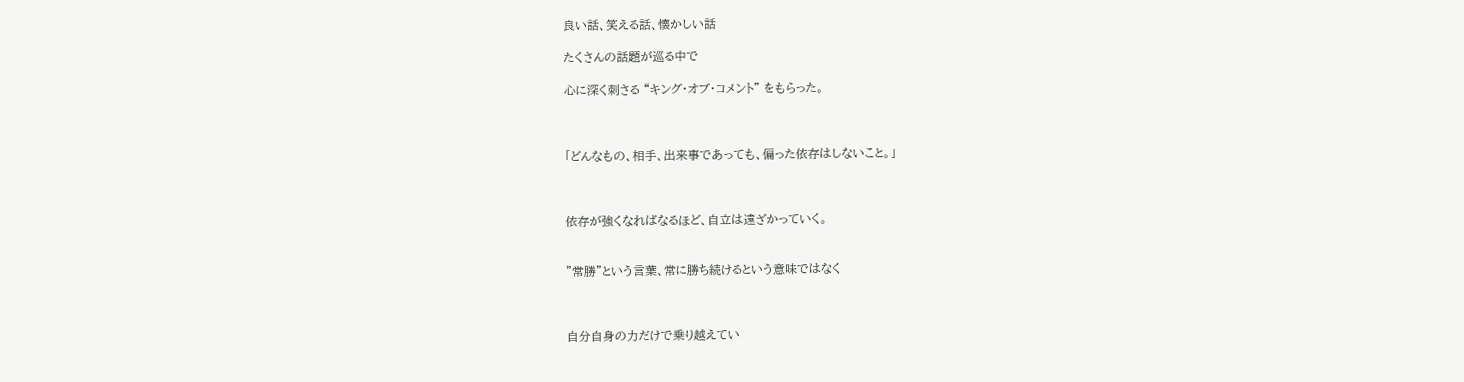良い話、笑える話、懐かしい話

たくさんの話題が巡る中で

心に深く刺さる “キング・オブ・コメント” をもらった。



「どんなもの、相手、出来事であっても、偏った依存はしないこと。」



依存が強くなればなるほど、自立は遠ざかっていく。


”常勝”という言葉、常に勝ち続けるという意味ではなく



自分自身の力だけで乗り越えてい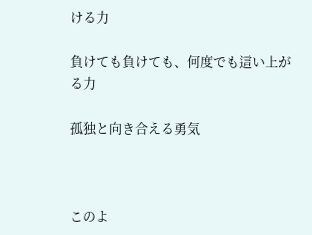ける力

負けても負けても、何度でも這い上がる力

孤独と向き合える勇気



このよ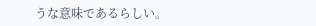うな意味であるらしい。